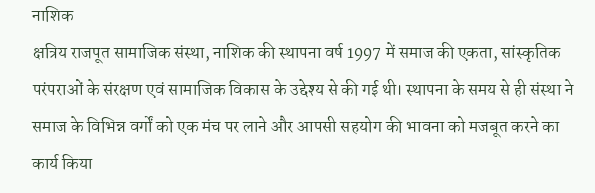नाशिक
क्षत्रिय राजपूत सामाजिक संस्था, नाशिक की स्थापना वर्ष 1997 में समाज की एकता, सांस्कृतिक परंपराओं के संरक्षण एवं सामाजिक विकास के उद्देश्य से की गई थी। स्थापना के समय से ही संस्था ने समाज के विभिन्न वर्गों को एक मंच पर लाने और आपसी सहयोग की भावना को मजबूत करने का कार्य किया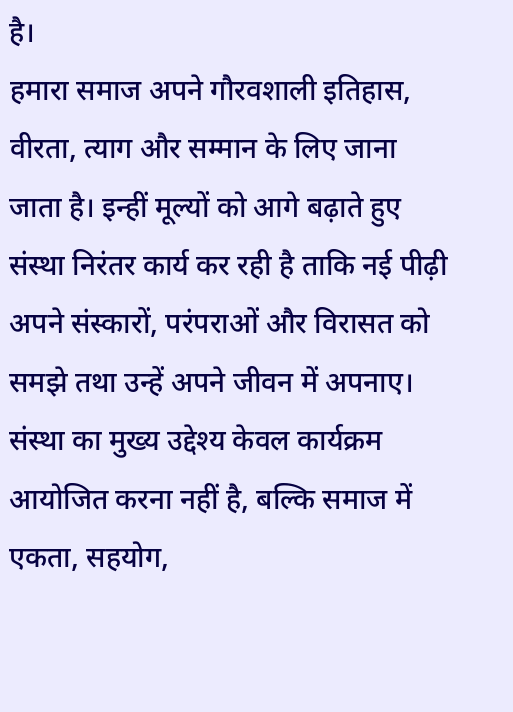है।
हमारा समाज अपने गौरवशाली इतिहास, वीरता, त्याग और सम्मान के लिए जाना जाता है। इन्हीं मूल्यों को आगे बढ़ाते हुए संस्था निरंतर कार्य कर रही है ताकि नई पीढ़ी अपने संस्कारों, परंपराओं और विरासत को समझे तथा उन्हें अपने जीवन में अपनाए।
संस्था का मुख्य उद्देश्य केवल कार्यक्रम आयोजित करना नहीं है, बल्कि समाज में एकता, सहयोग,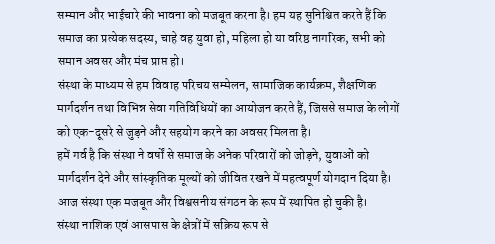सम्मान और भाईचारे की भावना को मजबूत करना है। हम यह सुनिश्चित करते हैं कि समाज का प्रत्येक सदस्य, चाहे वह युवा हो, महिला हो या वरिष्ठ नागरिक, सभी को समान अवसर और मंच प्राप्त हो।
संस्था के माध्यम से हम विवाह परिचय सम्मेलन, सामाजिक कार्यक्रम, शैक्षणिक मार्गदर्शन तथा विभिन्न सेवा गतिविधियों का आयोजन करते हैं, जिससे समाज के लोगों को एक-दूसरे से जुड़ने और सहयोग करने का अवसर मिलता है।
हमें गर्व है कि संस्था ने वर्षों से समाज के अनेक परिवारों को जोड़ने, युवाओं को मार्गदर्शन देने और सांस्कृतिक मूल्यों को जीवित रखने में महत्वपूर्ण योगदान दिया है। आज संस्था एक मजबूत और विश्वसनीय संगठन के रूप में स्थापित हो चुकी है।
संस्था नाशिक एवं आसपास के क्षेत्रों में सक्रिय रूप से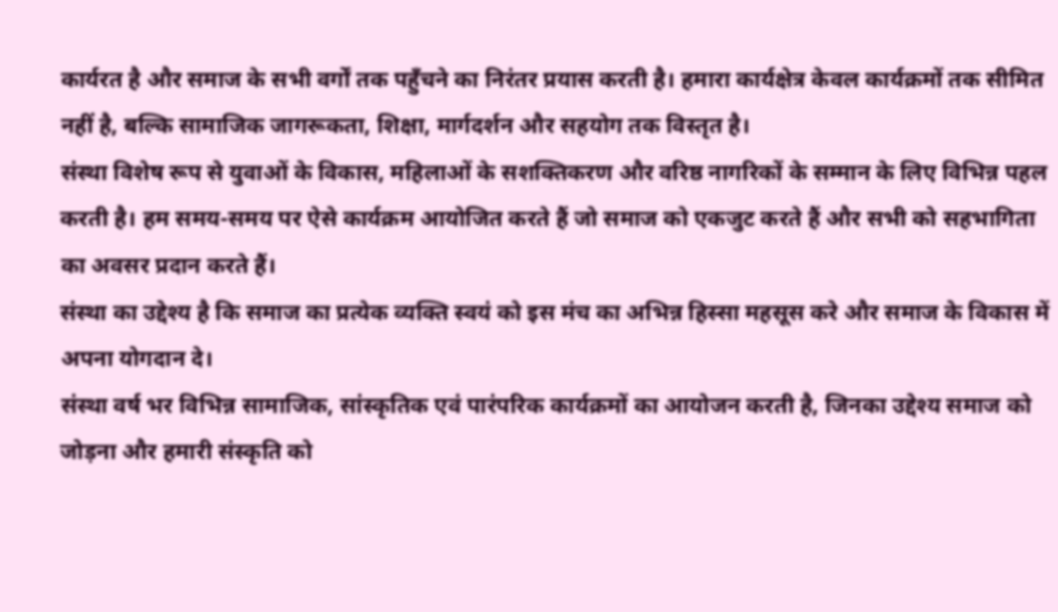कार्यरत है और समाज के सभी वर्गों तक पहुँचने का निरंतर प्रयास करती है। हमारा कार्यक्षेत्र केवल कार्यक्रमों तक सीमित नहीं है, बल्कि सामाजिक जागरूकता, शिक्षा, मार्गदर्शन और सहयोग तक विस्तृत है।
संस्था विशेष रूप से युवाओं के विकास, महिलाओं के सशक्तिकरण और वरिष्ठ नागरिकों के सम्मान के लिए विभिन्न पहल करती है। हम समय-समय पर ऐसे कार्यक्रम आयोजित करते हैं जो समाज को एकजुट करते हैं और सभी को सहभागिता का अवसर प्रदान करते हैं।
संस्था का उद्देश्य है कि समाज का प्रत्येक व्यक्ति स्वयं को इस मंच का अभिन्न हिस्सा महसूस करे और समाज के विकास में अपना योगदान दे।
संस्था वर्ष भर विभिन्न सामाजिक, सांस्कृतिक एवं पारंपरिक कार्यक्रमों का आयोजन करती है, जिनका उद्देश्य समाज को जोड़ना और हमारी संस्कृति को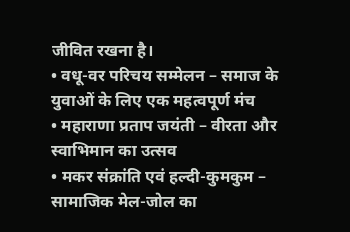जीवित रखना है।
• वधू-वर परिचय सम्मेलन – समाज के युवाओं के लिए एक महत्वपूर्ण मंच
• महाराणा प्रताप जयंती – वीरता और स्वाभिमान का उत्सव
• मकर संक्रांति एवं हल्दी-कुमकुम – सामाजिक मेल-जोल का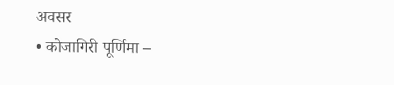अवसर
• कोजागिरी पूर्णिमा –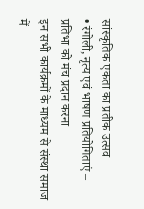सांस्कृतिक एकता का प्रतीक उत्सव
• रंगोली, नृत्य एवं भाषण प्रतियोगिताएं – प्रतिभा को मंच प्रदान करना
इन सभी कार्यक्रमों के माध्यम से संस्था समाज में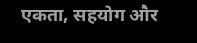एकता, सहयोग और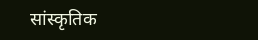सांस्कृतिक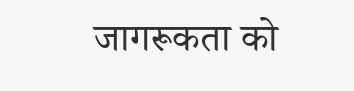जागरूकता को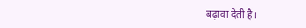बढ़ावा देती है।